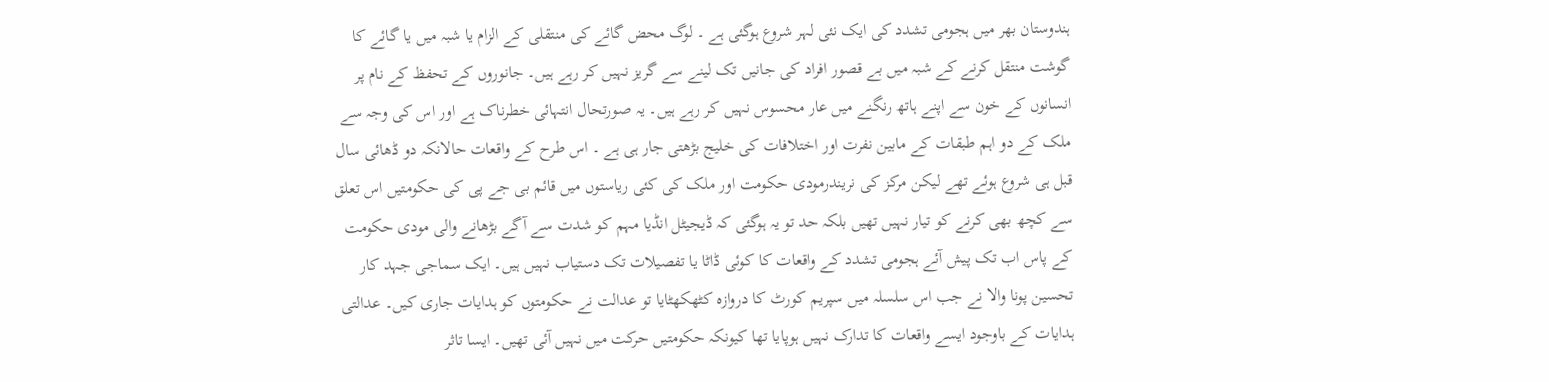ہندوستان بھر میں ہجومی تشدد کی ایک نئی لہر شروع ہوگئی ہے ۔ لوگ محض گائے کی منتقلی کے الزام یا شبہ میں یا گائے کا گوشت منتقل کرنے کے شبہ میں بے قصور افراد کی جانیں تک لینے سے گریز نہیں کر رہے ہیں۔ جانوروں کے تحفظ کے نام پر انسانوں کے خون سے اپنے ہاتھ رنگنے میں عار محسوس نہیں کر رہے ہیں۔ یہ صورتحال انتہائی خطرناک ہے اور اس کی وجہ سے ملک کے دو اہم طبقات کے مابین نفرت اور اختلافات کی خلیج بڑھتی جار ہی ہے ۔ اس طرح کے واقعات حالانکہ دو ڈھائی سال قبل ہی شروع ہوئے تھے لیکن مرکز کی نریندرمودی حکومت اور ملک کی کئی ریاستوں میں قائم بی جے پی کی حکومتیں اس تعلق سے کچھ بھی کرنے کو تیار نہیں تھیں بلکہ حد تو یہ ہوگئی کہ ڈیجیٹل انڈیا مہم کو شدت سے آگے بڑھانے والی مودی حکومت کے پاس اب تک پیش آئے ہجومی تشدد کے واقعات کا کوئی ڈاٹا یا تفصیلات تک دستیاب نہیں ہیں۔ ایک سماجی جہد کار تحسین پونا والا نے جب اس سلسلہ میں سپریم کورٹ کا دروازہ کٹھکھٹایا تو عدالت نے حکومتوں کو ہدایات جاری کیں۔ عدالتی ہدایات کے باوجود ایسے واقعات کا تدارک نہیں ہوپایا تھا کیونکہ حکومتیں حرکت میں نہیں آئی تھیں۔ ایسا تاثر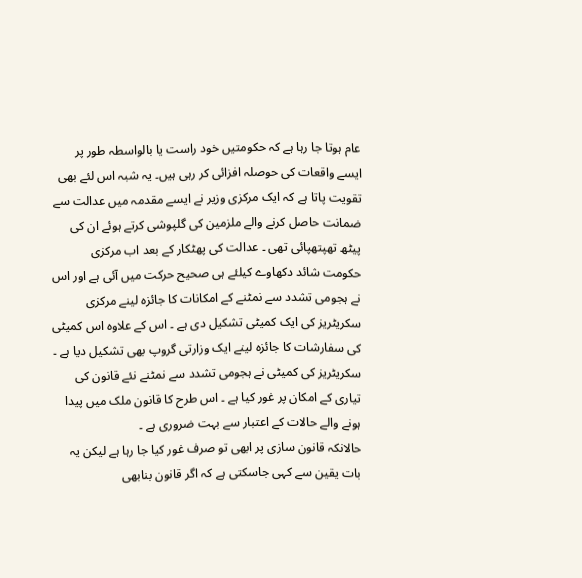عام ہوتا جا رہا ہے کہ حکومتیں خود راست یا بالواسطہ طور پر ایسے واقعات کی حوصلہ افزائی کر رہی ہیں۔ یہ شبہ اس لئے بھی تقویت پاتا ہے کہ ایک مرکزی وزیر نے ایسے مقدمہ میں عدالت سے ضمانت حاصل کرنے والے ملزمین کی گلپوشی کرتے ہوئے ان کی پیٹھ تھپتھپائی تھی ۔ عدالت کی پھٹکار کے بعد اب مرکزی حکومت شائد دکھاوے کیلئے ہی صحیح حرکت میں آئی ہے اور اس نے ہجومی تشدد سے نمٹنے کے امکانات کا جائزہ لینے مرکزی سکریٹریز کی ایک کمیٹی تشکیل دی ہے ۔ اس کے علاوہ اس کمیٹی کی سفارشات کا جائزہ لینے ایک وزارتی گروپ بھی تشکیل دیا ہے ۔ سکریٹریز کی کمیٹی نے ہجومی تشدد سے نمٹنے نئے قانون کی تیاری کے امکان پر غور کیا ہے ۔ اس طرح کا قانون ملک میں پیدا ہونے والے حالات کے اعتبار سے بہت ضروری ہے ۔
حالانکہ قانون سازی پر ابھی تو صرف غور کیا جا رہا ہے لیکن یہ بات یقین سے کہی جاسکتی ہے کہ اگر قانون بنابھی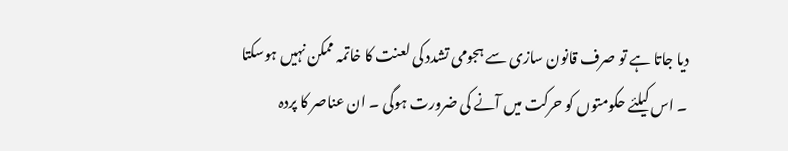دیا جاتا ہے تو صرف قانون سازی سے ہجومی تشدد کی لعنت کا خاتمہ ممکن نہیں ہوسکتا ۔ اس کیلئے حکومتوں کو حرکت میں آنے کی ضرورت ہوگی ۔ ان عناصر کا پردہ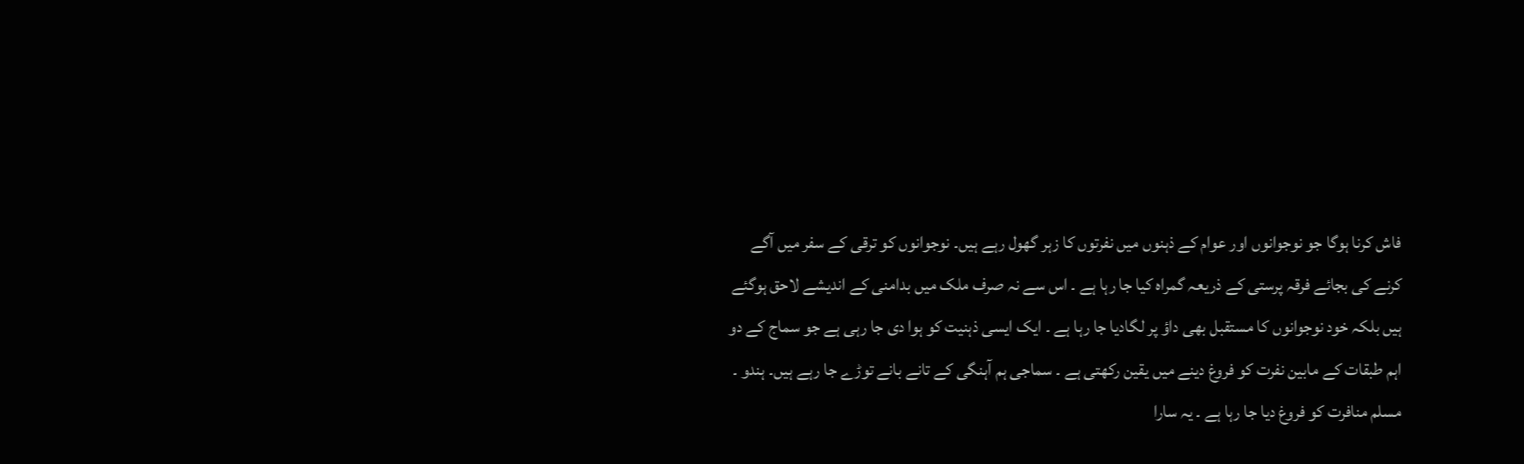فاش کرنا ہوگا جو نوجوانوں اور عوام کے ذہنوں میں نفرتوں کا زہر گھول رہے ہیں۔ نوجوانوں کو ترقی کے سفر میں آگے کرنے کی بجائے فرقہ پرستی کے ذریعہ گمراہ کیا جا رہا ہے ۔ اس سے نہ صرف ملک میں بدامنی کے اندیشے لاحق ہوگئے ہیں بلکہ خود نوجوانوں کا مستقبل بھی داؤ پر لگادیا جا رہا ہے ۔ ایک ایسی ذہنیت کو ہوا دی جا رہی ہے جو سماج کے دو اہم طبقات کے مابین نفرت کو فروغ دینے میں یقین رکھتی ہے ۔ سماجی ہم آہنگی کے تانے بانے توڑے جا رہے ہیں۔ ہندو ۔ مسلم منافرت کو فروغ دیا جا رہا ہے ۔ یہ سارا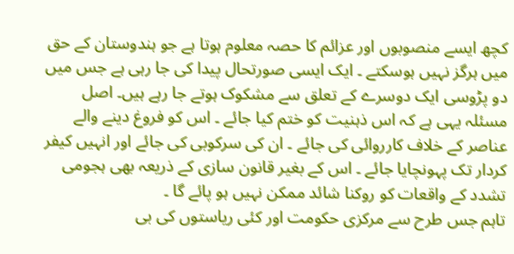کچھ ایسے منصوبوں اور عزائم کا حصہ معلوم ہوتا ہے جو ہندوستان کے حق میں ہرگز نہیں ہوسکتے ۔ ایک ایسی صورتحال پیدا کی جا رہی ہے جس میں دو پڑوسی ایک دوسرے کے تعلق سے مشکوک ہوتے جا رہے ہیں۔ اصل مسئلہ یہی ہے کہ اس ذہنیت کو ختم کیا جائے ۔ اس کو فروغ دینے والے عناصر کے خلاف کارروائی کی جائے ۔ ان کی سرکوبی کی جائے اور انہیں کیفر کردار تک پہونچایا جائے ۔ اس کے بغیر قانون سازی کے ذریعہ بھی ہجومی تشدد کے واقعات کو روکنا شائد ممکن نہیں ہو پائے گا ۔
تاہم جس طرح سے مرکزی حکومت اور کئی ریاستوں کی بی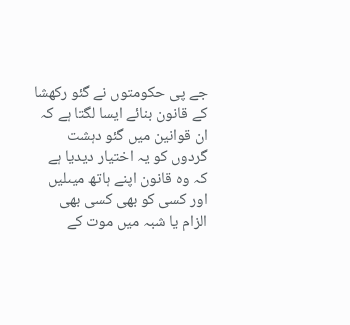جے پی حکومتوں نے گئو رکھشا کے قانون بنائے ایسا لگتا ہے کہ ان قوانین میں گئو دہشت گردوں کو یہ اختیار دیدیا ہے کہ وہ قانون اپنے ہاتھ میںلیں اور کسی کو بھی کسی بھی الزام یا شبہ میں موت کے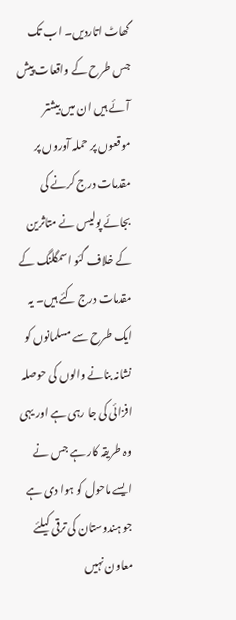گھاٹ اتاردیں۔ اب تک جس طرح کے واقعات پیش آئے ہیں ان میں بیشتر موقعوں پر حملہ آوروں پر مقدمات درج کرنے کی بجائے پولیس نے متاثرین کے خلاف گئو اسمگلنگ کے مقدمات درج کئے ہیں۔ یہ ایک طرح سے مسلمانوں کو نشانہ بنانے والوں کی حوصلہ افزائی کی جا رہی ہے اور یہی وہ طریقہ کار ہے جس نے ایسے ماحول کو ہوا دی ہے جو ہندوستان کی ترقی کیلئے معاون نہیں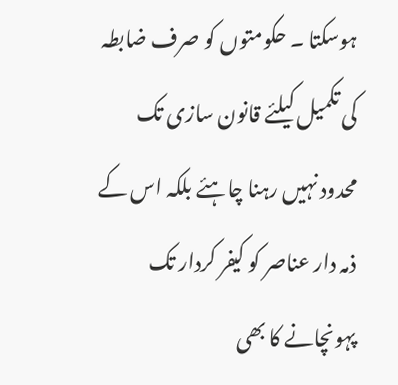ہوسکتا ۔ حکومتوں کو صرف ضابطہ کی تکمیل کیلئے قانون سازی تک محدود نہیں رہنا چاہئے بلکہ اس کے ذمہ دار عناصر کو کیفر کردار تک پہونچانے کا بھی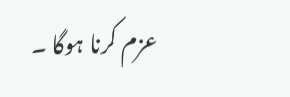عزم کرنا ہوگا ۔